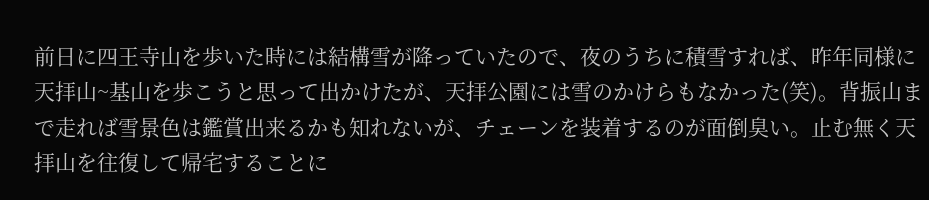前日に四王寺山を歩いた時には結構雪が降っていたので、夜のうちに積雪すれば、昨年同様に天拝山~基山を歩こうと思って出かけたが、天拝公園には雪のかけらもなかった(笑)。背振山まで走れば雪景色は鑑賞出来るかも知れないが、チェーンを装着するのが面倒臭い。止む無く天拝山を往復して帰宅することに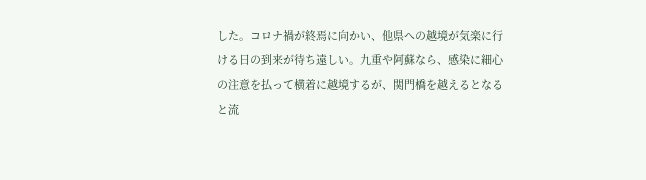した。コロナ禍が終焉に向かい、他県への越境が気楽に行ける日の到来が待ち遠しい。九重や阿蘇なら、感染に細心の注意を払って横着に越境するが、関門橋を越えるとなると流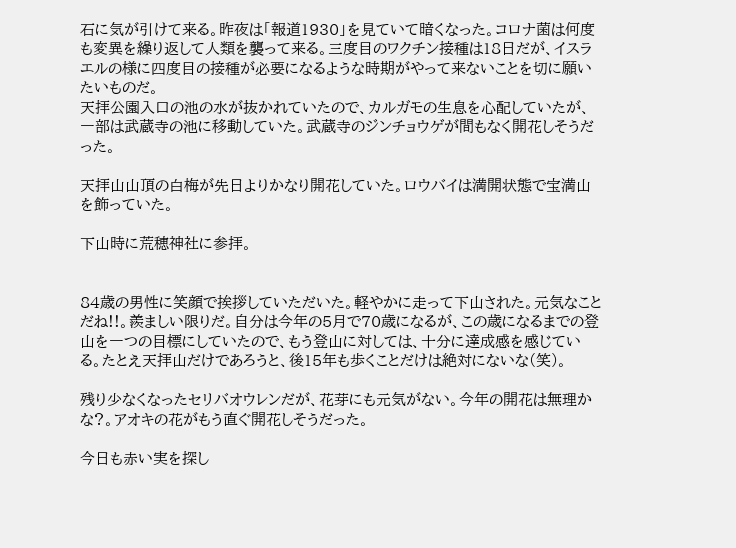石に気が引けて来る。昨夜は「報道1930」を見ていて暗くなった。コロナ菌は何度も変異を繰り返して人類を襲って来る。三度目のワクチン接種は18日だが、イスラエルの様に四度目の接種が必要になるような時期がやって来ないことを切に願いたいものだ。
天拝公園入口の池の水が抜かれていたので、カルガモの生息を心配していたが、一部は武蔵寺の池に移動していた。武蔵寺のジンチョウゲが間もなく開花しそうだった。

天拝山山頂の白梅が先日よりかなり開花していた。ロウバイは満開状態で宝満山を飾っていた。

下山時に荒穂神社に参拝。


84歳の男性に笑顔で挨拶していただいた。軽やかに走って下山された。元気なことだね!!。羨ましい限りだ。自分は今年の5月で70歳になるが、この歳になるまでの登山を一つの目標にしていたので、もう登山に対しては、十分に達成感を感じている。たとえ天拝山だけであろうと、後15年も歩くことだけは絶対にないな(笑)。

残り少なくなったセリバオウレンだが、花芽にも元気がない。今年の開花は無理かな?。アオキの花がもう直ぐ開花しそうだった。

今日も赤い実を探し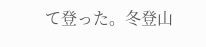て登った。冬登山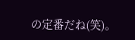の定番だね(笑)。